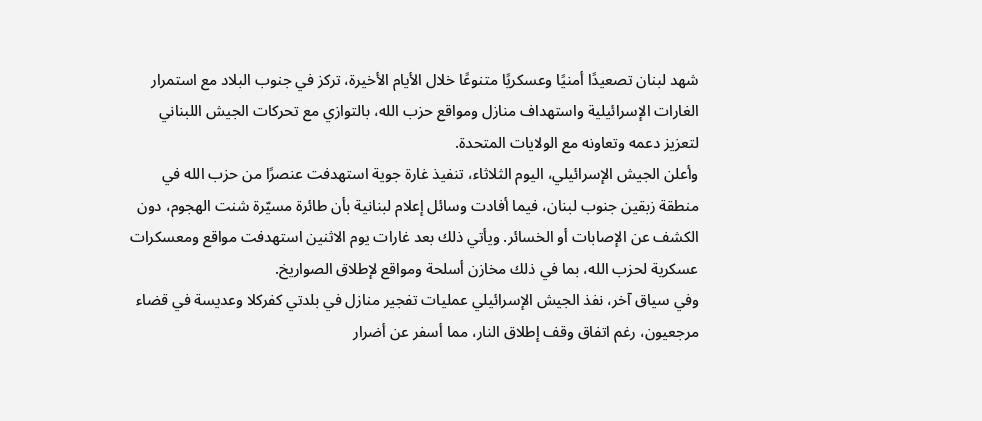شهد لبنان تصعيدًا أمنيًا وعسكريًا متنوعًا خلال الأيام الأخيرة، تركز في جنوب البلاد مع استمرار الغارات الإسرائيلية واستهداف منازل ومواقع حزب الله، بالتوازي مع تحركات الجيش اللبناني لتعزيز دعمه وتعاونه مع الولايات المتحدة.
وأعلن الجيش الإسرائيلي، اليوم الثلاثاء، تنفيذ غارة جوية استهدفت عنصرًا من حزب الله في منطقة زبقين جنوب لبنان، فيما أفادت وسائل إعلام لبنانية بأن طائرة مسيّرة شنت الهجوم، دون الكشف عن الإصابات أو الخسائر. ويأتي ذلك بعد غارات يوم الاثنين استهدفت مواقع ومعسكرات عسكرية لحزب الله، بما في ذلك مخازن أسلحة ومواقع لإطلاق الصواريخ.
وفي سياق آخر، نفذ الجيش الإسرائيلي عمليات تفجير منازل في بلدتي كفركلا وعديسة في قضاء مرجعيون، رغم اتفاق وقف إطلاق النار، مما أسفر عن أضرار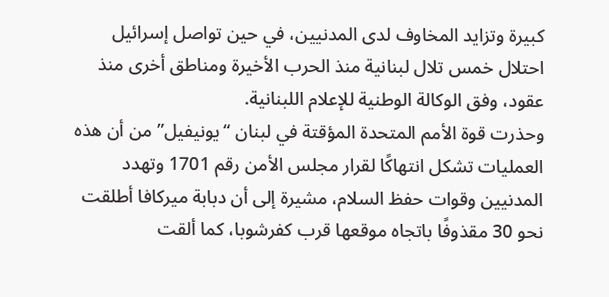كبيرة وتزايد المخاوف لدى المدنيين، في حين تواصل إسرائيل احتلال خمس تلال لبنانية منذ الحرب الأخيرة ومناطق أخرى منذ عقود، وفق الوكالة الوطنية للإعلام اللبنانية.
وحذرت قوة الأمم المتحدة المؤقتة في لبنان “يونيفيل” من أن هذه العمليات تشكل انتهاكًا لقرار مجلس الأمن رقم 1701 وتهدد المدنيين وقوات حفظ السلام، مشيرة إلى أن دبابة ميركافا أطلقت نحو 30 مقذوفًا باتجاه موقعها قرب كفرشوبا، كما ألقت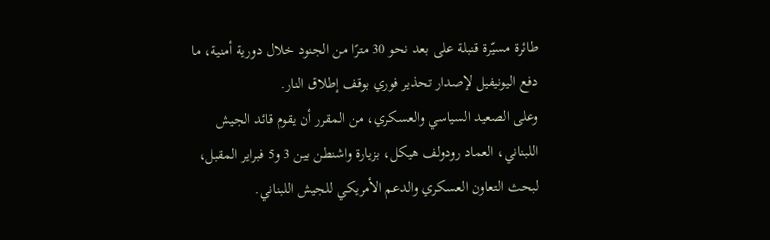طائرة مسيّرة قنبلة على بعد نحو 30 مترًا من الجنود خلال دورية أمنية، ما دفع اليونيفيل لإصدار تحذير فوري بوقف إطلاق النار.
وعلى الصعيد السياسي والعسكري، من المقرر أن يقوم قائد الجيش اللبناني، العماد رودولف هيكل، بزيارة واشنطن بين 3 و5 فبراير المقبل، لبحث التعاون العسكري والدعم الأمريكي للجيش اللبناني.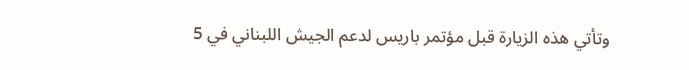وتأتي هذه الزيارة قبل مؤتمر باريس لدعم الجيش اللبناني في 5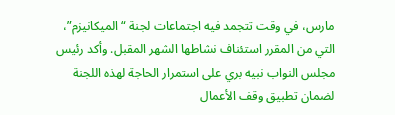مارس، في وقت تتجمد فيه اجتماعات لجنة “الميكانيزم”، التي من المقرر استئناف نشاطها الشهر المقبل. وأكد رئيس مجلس النواب نبيه بري على استمرار الحاجة لهذه اللجنة لضمان تطبيق وقف الأعمال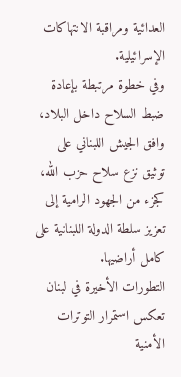العدائية ومراقبة الانتهاكات الإسرائيلية.
وفي خطوة مرتبطة بإعادة ضبط السلاح داخل البلاد، وافق الجيش اللبناني على توثيق نزع سلاح حزب الله، كجزء من الجهود الرامية إلى تعزيز سلطة الدولة اللبنانية على كامل أراضيها.
التطورات الأخيرة في لبنان تعكس استمرار التوترات الأمنية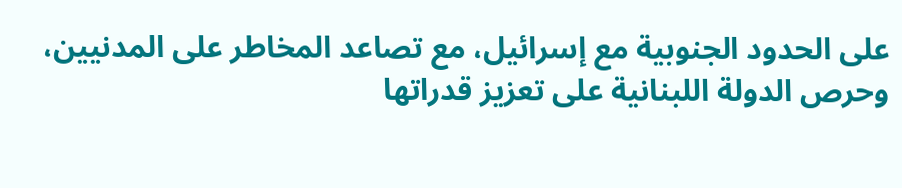على الحدود الجنوبية مع إسرائيل، مع تصاعد المخاطر على المدنيين، وحرص الدولة اللبنانية على تعزيز قدراتها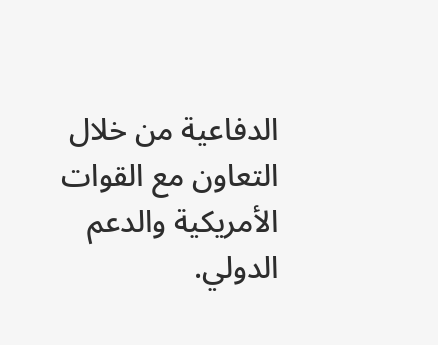الدفاعية من خلال التعاون مع القوات الأمريكية والدعم الدولي.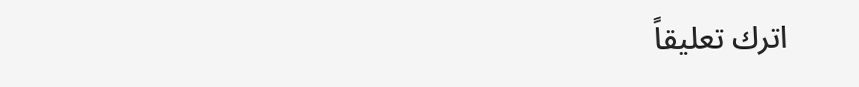اترك تعليقاً